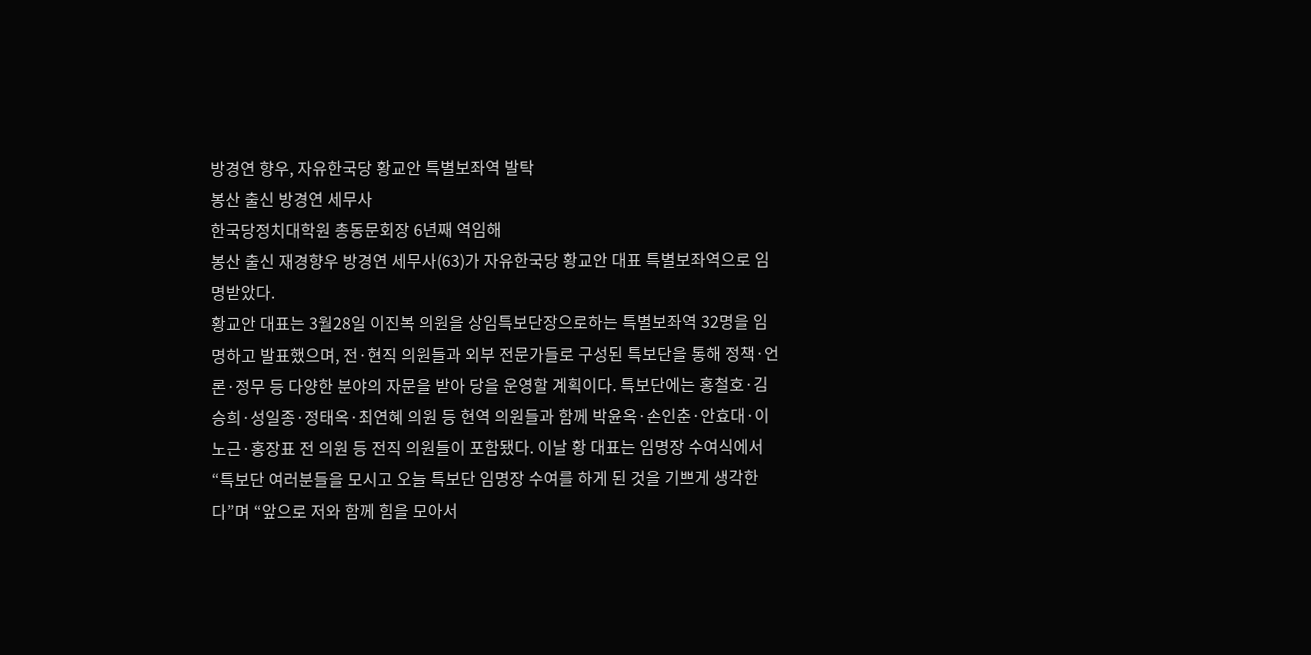방경연 향우, 자유한국당 황교안 특별보좌역 발탁
봉산 출신 방경연 세무사
한국당정치대학원 총동문회장 6년째 역임해
봉산 출신 재경향우 방경연 세무사(63)가 자유한국당 황교안 대표 특별보좌역으로 임명받았다.
황교안 대표는 3월28일 이진복 의원을 상임특보단장으로하는 특별보좌역 32명을 임명하고 발표했으며, 전·현직 의원들과 외부 전문가들로 구성된 특보단을 통해 정책·언론·정무 등 다양한 분야의 자문을 받아 당을 운영할 계획이다. 특보단에는 홍철호·김승희·성일종·정태옥·최연혜 의원 등 현역 의원들과 함께 박윤옥·손인춘·안효대·이노근·홍장표 전 의원 등 전직 의원들이 포함됐다. 이날 황 대표는 임명장 수여식에서 “특보단 여러분들을 모시고 오늘 특보단 임명장 수여를 하게 된 것을 기쁘게 생각한다”며 “앞으로 저와 함께 힘을 모아서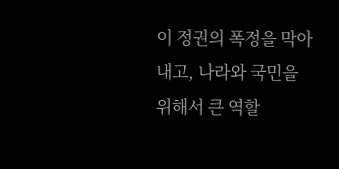이 정권의 폭정을 막아내고, 나라와 국민을 위해서 큰 역할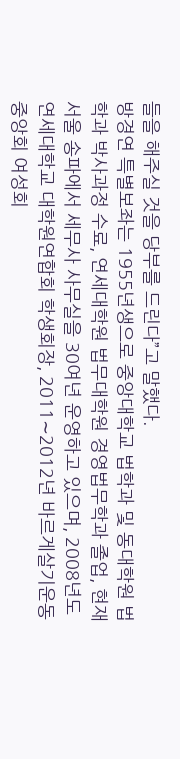들을 해주실 것을 당부를 드린다”고 말했다.
방경연 특별보좌는 1955년생으로 중앙대학교 법학과 및 동대학원 법학과 박사과정 수료, 연세대학원 법무대학원 경영법무학과 졸업, 현재 서울 송파에서 세무사 사무실을 30여년 운영하고 있으며, 2008년도 연세대학교 대학원연합회 학생회장, 2011∼2012년 바르게살기운동중앙회 여성회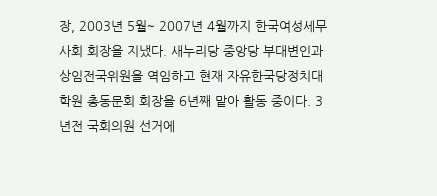장, 2003년 5월∼ 2007년 4월까지 한국여성세무사회 회장을 지냈다. 새누리당 중앙당 부대변인과 상임전국위원을 역임하고 현재 자유한국당정치대학원 총동문회 회장을 6년째 맡아 활동 중이다. 3년전 국회의원 선거에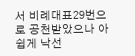서 비례대표29번으로 공천받았으나 아쉽게 낙선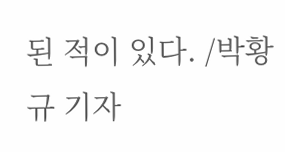된 적이 있다. /박황규 기자